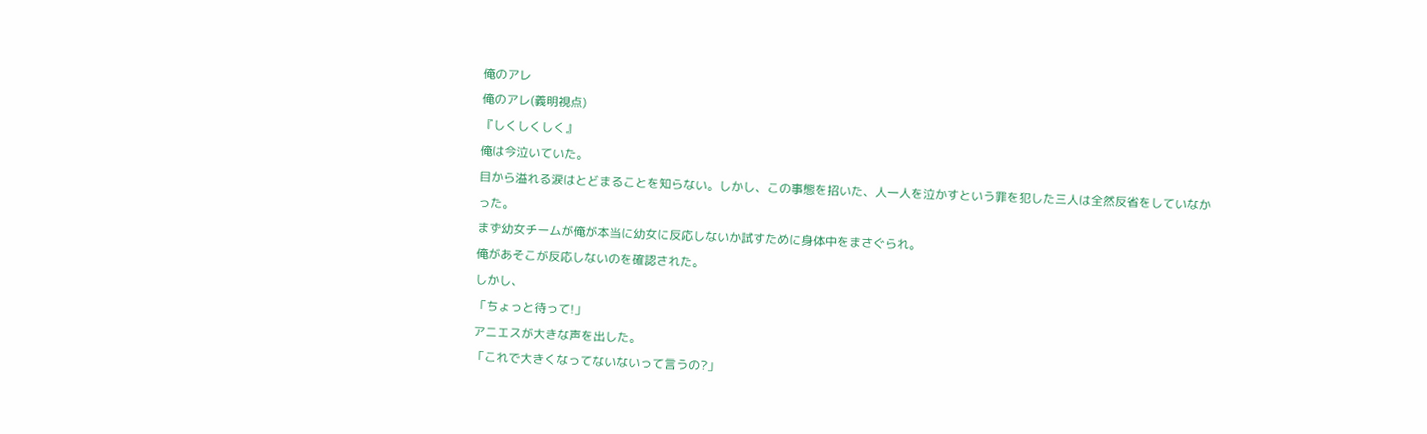俺のアレ
俺のアレ(義明視点)
『しくしくしく』
俺は今泣いていた。
目から溢れる涙はとどまることを知らない。しかし、この事態を招いた、人一人を泣かすという罪を犯した三人は全然反省をしていなかった。
まず幼女チームが俺が本当に幼女に反応しないか試すために身体中をまさぐられ。
俺があそこが反応しないのを確認された。
しかし、
「ちょっと待って!」
アニエスが大きな声を出した。
「これで大きくなってないないって言うの?」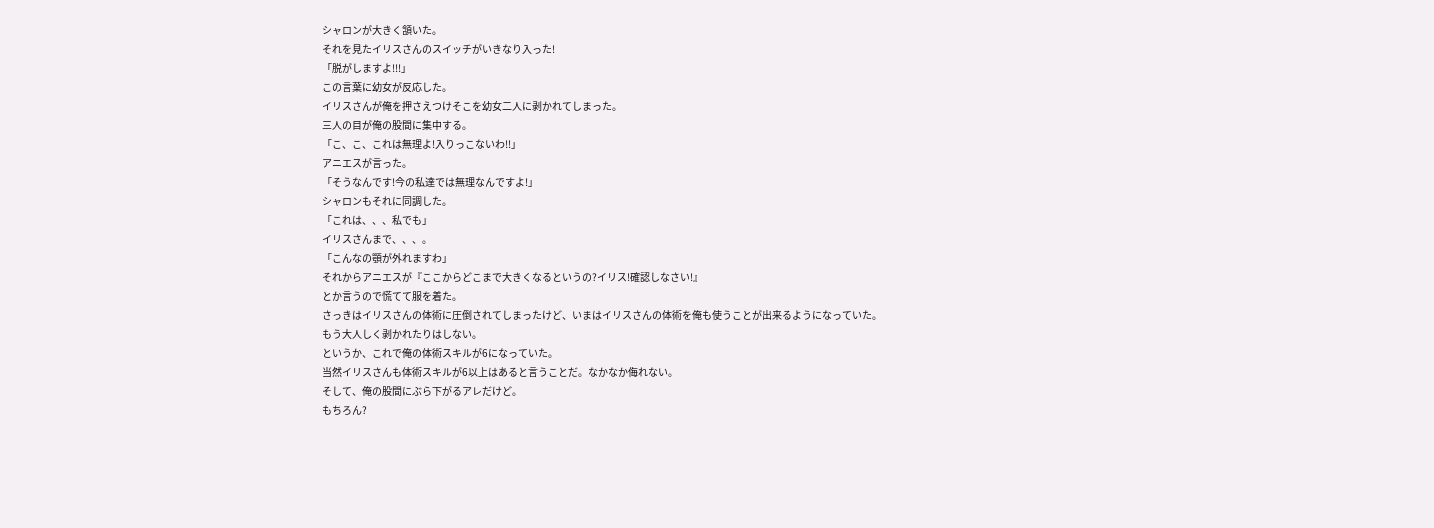シャロンが大きく頷いた。
それを見たイリスさんのスイッチがいきなり入った!
「脱がしますよ!!!」
この言葉に幼女が反応した。
イリスさんが俺を押さえつけそこを幼女二人に剥かれてしまった。
三人の目が俺の股間に集中する。
「こ、こ、これは無理よ!入りっこないわ!!」
アニエスが言った。
「そうなんです!今の私達では無理なんですよ!」
シャロンもそれに同調した。
「これは、、、私でも」
イリスさんまで、、、。
「こんなの顎が外れますわ」
それからアニエスが『ここからどこまで大きくなるというの?イリス!確認しなさい!』
とか言うので慌てて服を着た。
さっきはイリスさんの体術に圧倒されてしまったけど、いまはイリスさんの体術を俺も使うことが出来るようになっていた。
もう大人しく剥かれたりはしない。
というか、これで俺の体術スキルが6になっていた。
当然イリスさんも体術スキルが6以上はあると言うことだ。なかなか侮れない。
そして、俺の股間にぶら下がるアレだけど。
もちろん?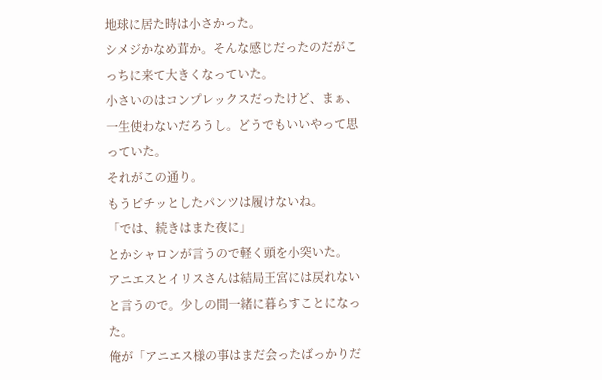地球に居た時は小さかった。
シメジかなめ茸か。そんな感じだったのだがこっちに来て大きくなっていた。
小さいのはコンプレックスだったけど、まぁ、一生使わないだろうし。どうでもいいやって思っていた。
それがこの通り。
もうピチッとしたパンツは履けないね。
「では、続きはまた夜に」
とかシャロンが言うので軽く頭を小突いた。
アニエスとイリスさんは結局王宮には戻れないと言うので。少しの間一緒に暮らすことになった。
俺が「アニエス様の事はまだ会ったばっかりだ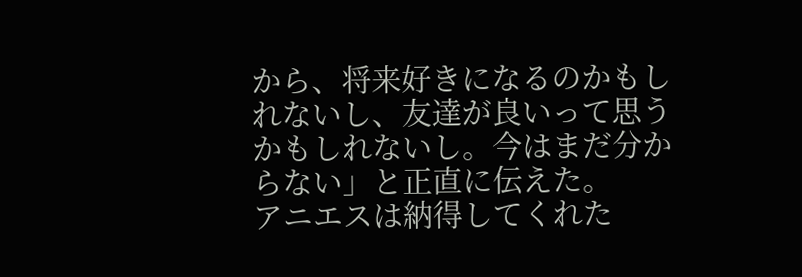から、将来好きになるのかもしれないし、友達が良いって思うかもしれないし。今はまだ分からない」と正直に伝えた。
アニエスは納得してくれた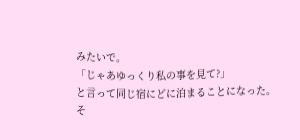みたいで。
「じゃあゆっくり私の事を見て?」
と言って同じ宿にどに泊まることになった。
そ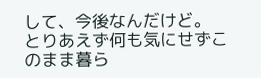して、今後なんだけど。
とりあえず何も気にせずこのまま暮ら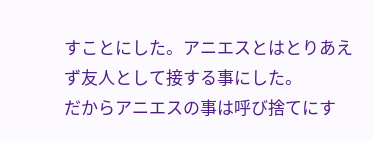すことにした。アニエスとはとりあえず友人として接する事にした。
だからアニエスの事は呼び捨てにす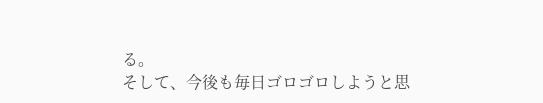る。
そして、今後も毎日ゴロゴロしようと思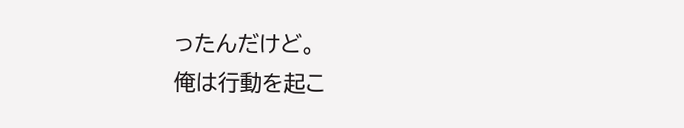ったんだけど。
俺は行動を起こ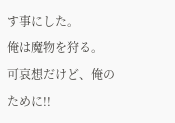す事にした。
俺は魔物を狩る。
可哀想だけど、俺のために!!